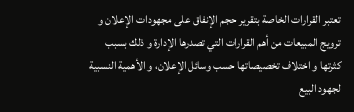تعتبر القرارات الخاصة بتقرير حجم الإنفاق على مجهودات الإعلان و ترويج المبيعات من أهم القرارات التي تصدرها الإدارة و ذلك بسبب كثرتها و اختلاف تخصيصاتها حسب وسائل الإعلان، و الأهمية النسبية لجهود البيع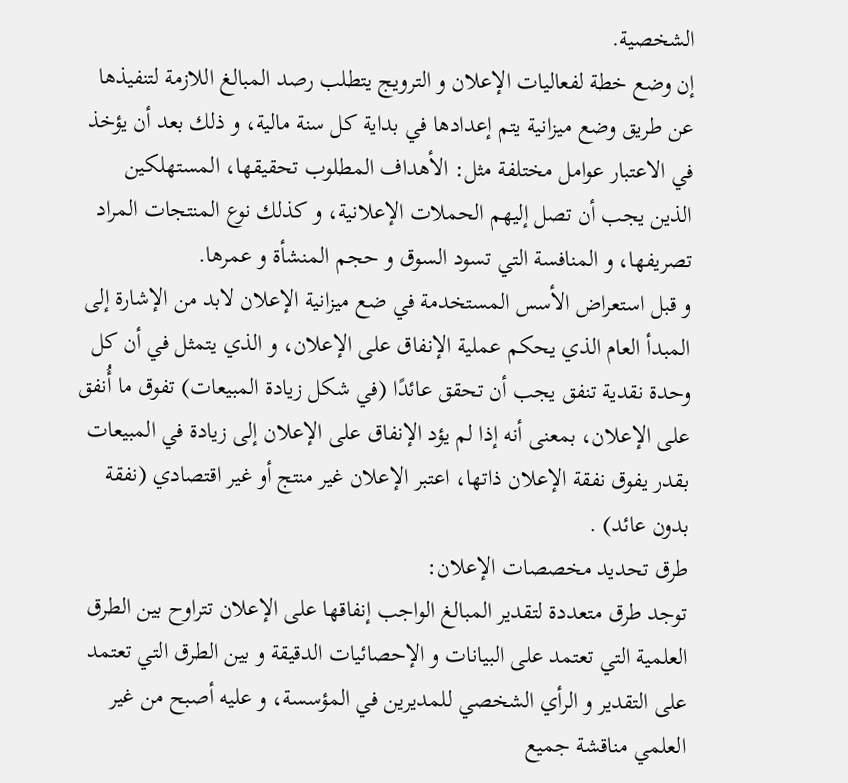الشخصية.
إن وضع خطة لفعاليات الإعلان و الترويج يتطلب رصد المبالغ اللازمة لتنفيذها عن طريق وضع ميزانية يتم إعدادها في بداية كل سنة مالية، و ذلك بعد أن يؤخذ في الاعتبار عوامل مختلفة مثل: الأهداف المطلوب تحقيقها، المستهلكين الذين يجب أن تصل إليهم الحملات الإعلانية، و كذلك نوع المنتجات المراد تصريفها، و المنافسة التي تسود السوق و حجم المنشأة و عمرها.
و قبل استعراض الأسس المستخدمة في ضع ميزانية الإعلان لابد من الإشارة إلى المبدأ العام الذي يحكم عملية الإنفاق على الإعلان، و الذي يتمثل في أن كل وحدة نقدية تنفق يجب أن تحقق عائدًا (في شكل زيادة المبيعات) تفوق ما أُنفق على الإعلان، بمعنى أنه إذا لم يؤد الإنفاق على الإعلان إلى زيادة في المبيعات بقدر يفوق نفقة الإعلان ذاتها، اعتبر الإعلان غير منتج أو غير اقتصادي (نفقة بدون عائد) .
طرق تحديد مخصصات الإعلان:
توجد طرق متعددة لتقدير المبالغ الواجب إنفاقها على الإعلان تتراوح بين الطرق العلمية التي تعتمد على البيانات و الإحصائيات الدقيقة و بين الطرق التي تعتمد على التقدير و الرأي الشخصي للمديرين في المؤسسة، و عليه أصبح من غير العلمي مناقشة جميع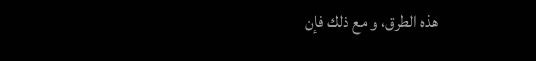هذه الطرق، و مع ذلك فإن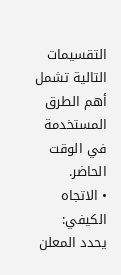التقسيمات التالية تشمل أهم الطرق المستخدمة في الوقت الحاضر.
• الاتجاه الكيفي:
يحدد المعلن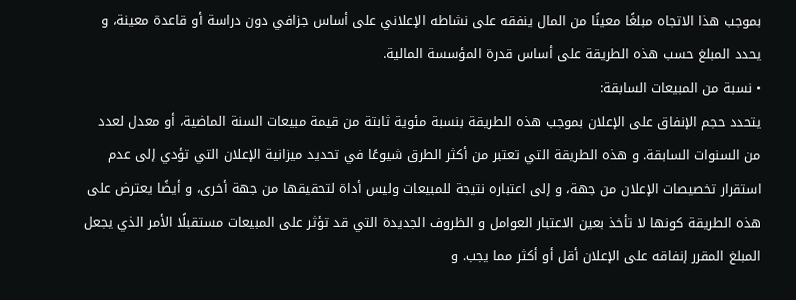بموجب هذا الاتجاه مبلغًا معينًا من المال ينفقه على نشاطه الإعلاني على أساس جزافي دون دراسة أو قاعدة معينة، و يحدد المبلغ حسب هذه الطريقة على أساس قدرة المؤسسة المالية.
• نسبة من المبيعات السابقة:
يتحدد حجم الإنفاق على الإعلان بموجب هذه الطريقة بنسبة مئوية ثابتة من قيمة مبيعات السنة الماضية، أو معدل لعدد من السنوات السابقة. و هذه الطريقة التي تعتبر من أكثر الطرق شيوعًا في تحديد ميزانية الإعلان التي تؤدي إلى عدم استقرار تخصيصات الإعلان من جهة، و إلى اعتباره نتيجة للمبيعات وليس أداة لتحقيقها من جهة أخرى، و أيضًا يعترض على هذه الطريقة كونها لا تأخذ بعين الاعتبار العوامل و الظروف الجديدة التي قد تؤثر على المبيعات مستقبلًا الأمر الذي يجعل المبلغ المقرر إنفاقه على الإعلان أقل أو أكثر مما يجب. و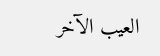العيب الآخر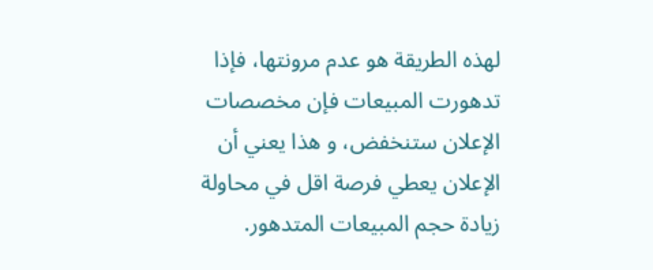لهذه الطريقة هو عدم مرونتها، فإذا تدهورت المبيعات فإن مخصصات الإعلان ستنخفض، و هذا يعني أن الإعلان يعطي فرصة اقل في محاولة زيادة حجم المبيعات المتدهور.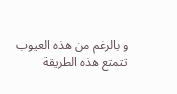و بالرغم من هذه العيوب تتمتع هذه الطريقة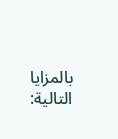بالمزايا التالية: